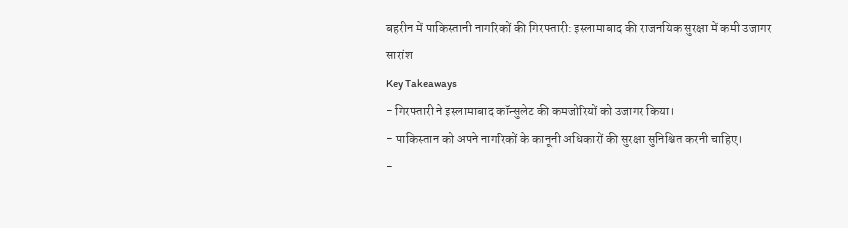बहरीन में पाकिस्तानी नागरिकों की गिरफ्तारी: इस्लामाबाद की राजनयिक सुरक्षा में कमी उजागर
सारांश
Key Takeaways
- गिरफ्तारी ने इस्लामाबाद कॉन्सुलेट की कमजोरियों को उजागर किया।
- पाकिस्तान को अपने नागरिकों के कानूनी अधिकारों की सुरक्षा सुनिश्चित करनी चाहिए।
-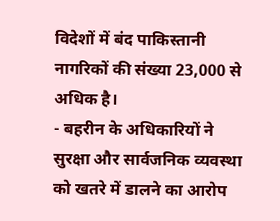विदेशों में बंद पाकिस्तानी नागरिकों की संख्या 23,000 से अधिक है।
- बहरीन के अधिकारियों ने सुरक्षा और सार्वजनिक व्यवस्था को खतरे में डालने का आरोप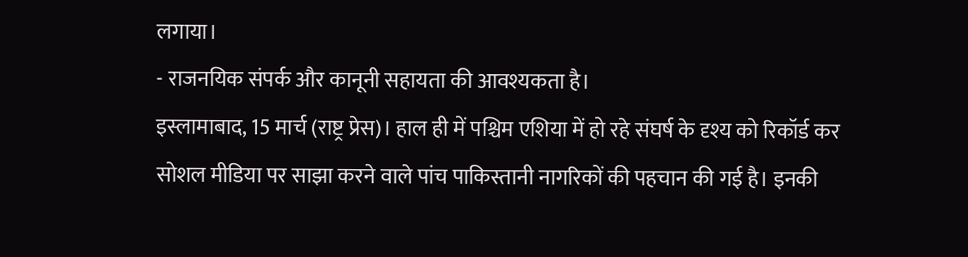लगाया।
- राजनयिक संपर्क और कानूनी सहायता की आवश्यकता है।
इस्लामाबाद, 15 मार्च (राष्ट्र प्रेस)। हाल ही में पश्चिम एशिया में हो रहे संघर्ष के दृश्य को रिकॉर्ड कर सोशल मीडिया पर साझा करने वाले पांच पाकिस्तानी नागरिकों की पहचान की गई है। इनकी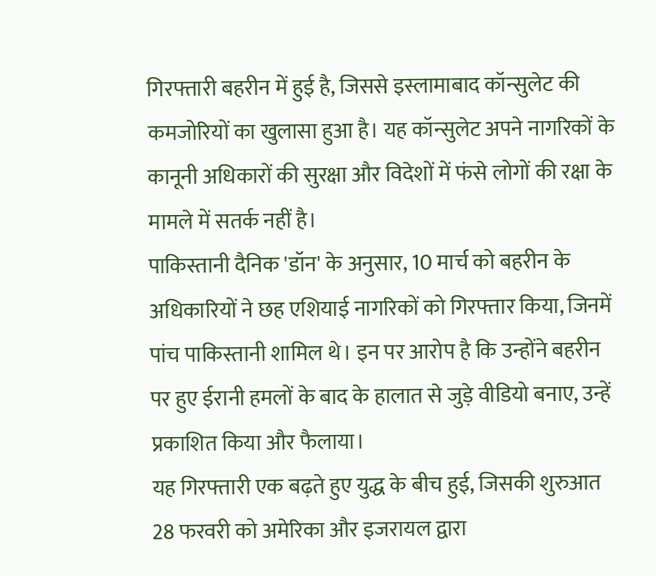गिरफ्तारी बहरीन में हुई है, जिससे इस्लामाबाद कॉन्सुलेट की कमजोरियों का खुलासा हुआ है। यह कॉन्सुलेट अपने नागरिकों के कानूनी अधिकारों की सुरक्षा और विदेशों में फंसे लोगों की रक्षा के मामले में सतर्क नहीं है।
पाकिस्तानी दैनिक 'डॉन' के अनुसार, 10 मार्च को बहरीन के अधिकारियों ने छह एशियाई नागरिकों को गिरफ्तार किया, जिनमें पांच पाकिस्तानी शामिल थे। इन पर आरोप है कि उन्होंने बहरीन पर हुए ईरानी हमलों के बाद के हालात से जुड़े वीडियो बनाए, उन्हें प्रकाशित किया और फैलाया।
यह गिरफ्तारी एक बढ़ते हुए युद्ध के बीच हुई, जिसकी शुरुआत 28 फरवरी को अमेरिका और इजरायल द्वारा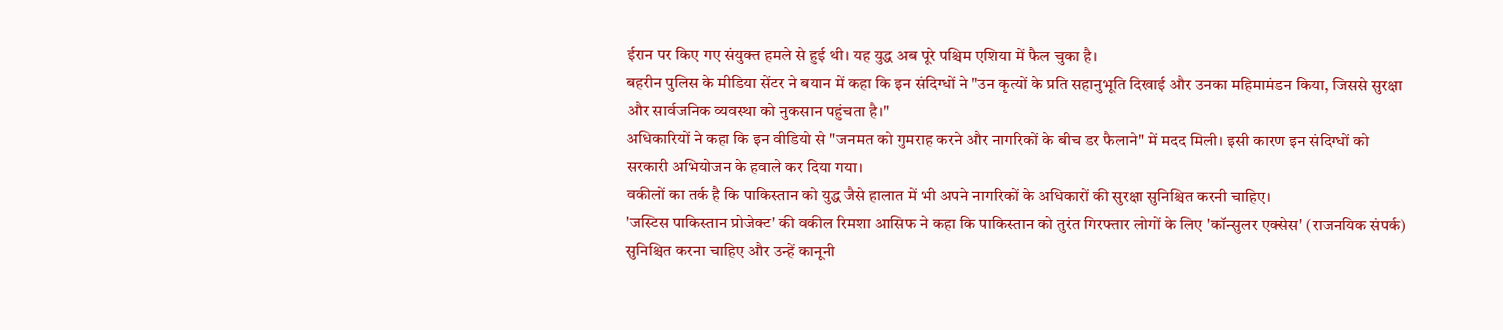ईरान पर किए गए संयुक्त हमले से हुई थी। यह युद्ध अब पूरे पश्चिम एशिया में फैल चुका है।
बहरीन पुलिस के मीडिया सेंटर ने बयान में कहा कि इन संदिग्धों ने "उन कृत्यों के प्रति सहानुभूति दिखाई और उनका महिमामंडन किया, जिससे सुरक्षा और सार्वजनिक व्यवस्था को नुकसान पहुंचता है।"
अधिकारियों ने कहा कि इन वीडियो से "जनमत को गुमराह करने और नागरिकों के बीच डर फैलाने" में मदद मिली। इसी कारण इन संदिग्धों को सरकारी अभियोजन के हवाले कर दिया गया।
वकीलों का तर्क है कि पाकिस्तान को युद्ध जैसे हालात में भी अपने नागरिकों के अधिकारों की सुरक्षा सुनिश्चित करनी चाहिए।
'जस्टिस पाकिस्तान प्रोजेक्ट' की वकील रिमशा आसिफ ने कहा कि पाकिस्तान को तुरंत गिरफ्तार लोगों के लिए 'कॉन्सुलर एक्सेस' (राजनयिक संपर्क) सुनिश्चित करना चाहिए और उन्हें कानूनी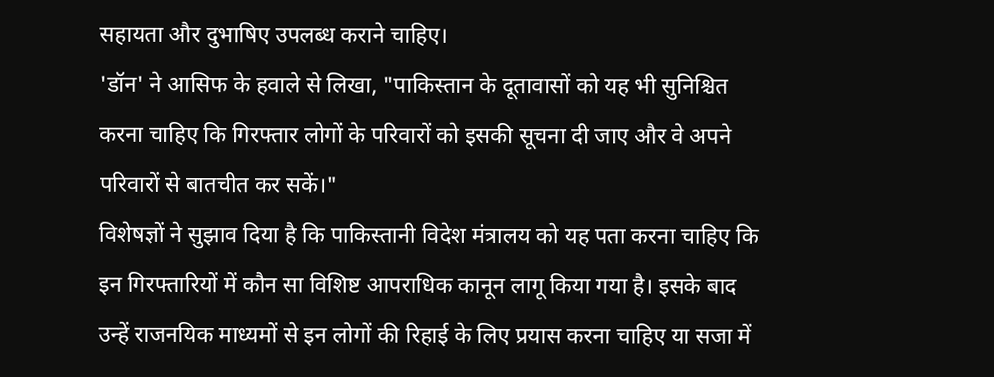सहायता और दुभाषिए उपलब्ध कराने चाहिए।
'डॉन' ने आसिफ के हवाले से लिखा, "पाकिस्तान के दूतावासों को यह भी सुनिश्चित करना चाहिए कि गिरफ्तार लोगों के परिवारों को इसकी सूचना दी जाए और वे अपने परिवारों से बातचीत कर सकें।"
विशेषज्ञों ने सुझाव दिया है कि पाकिस्तानी विदेश मंत्रालय को यह पता करना चाहिए कि इन गिरफ्तारियों में कौन सा विशिष्ट आपराधिक कानून लागू किया गया है। इसके बाद उन्हें राजनयिक माध्यमों से इन लोगों की रिहाई के लिए प्रयास करना चाहिए या सजा में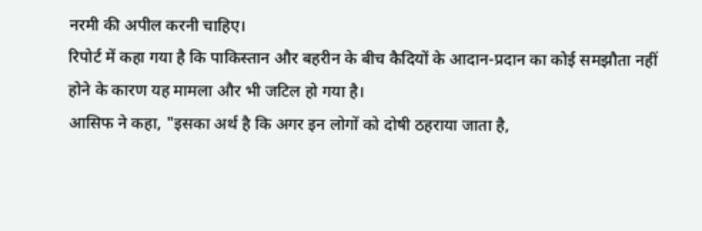नरमी की अपील करनी चाहिए।
रिपोर्ट में कहा गया है कि पाकिस्तान और बहरीन के बीच कैदियों के आदान-प्रदान का कोई समझौता नहीं होने के कारण यह मामला और भी जटिल हो गया है।
आसिफ ने कहा, "इसका अर्थ है कि अगर इन लोगों को दोषी ठहराया जाता है,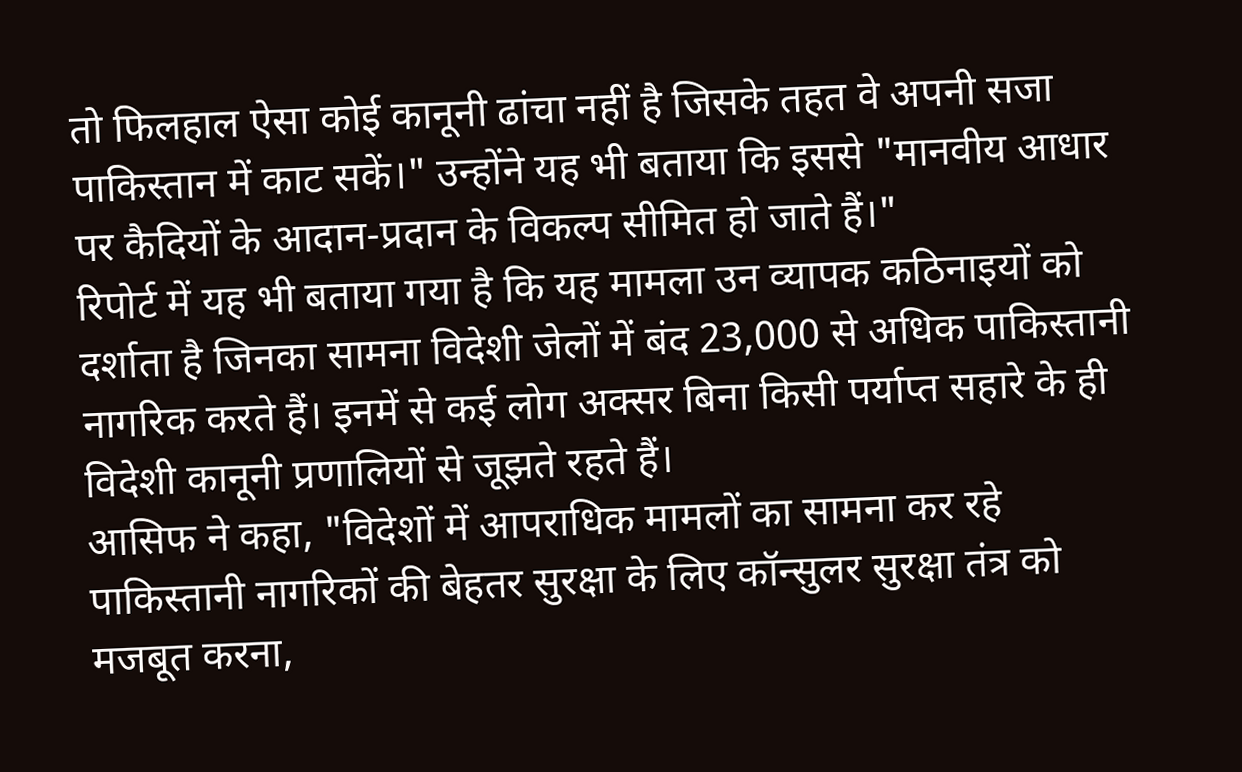तो फिलहाल ऐसा कोई कानूनी ढांचा नहीं है जिसके तहत वे अपनी सजा पाकिस्तान में काट सकें।" उन्होंने यह भी बताया कि इससे "मानवीय आधार पर कैदियों के आदान-प्रदान के विकल्प सीमित हो जाते हैं।"
रिपोर्ट में यह भी बताया गया है कि यह मामला उन व्यापक कठिनाइयों को दर्शाता है जिनका सामना विदेशी जेलों में बंद 23,000 से अधिक पाकिस्तानी नागरिक करते हैं। इनमें से कई लोग अक्सर बिना किसी पर्याप्त सहारे के ही विदेशी कानूनी प्रणालियों से जूझते रहते हैं।
आसिफ ने कहा, "विदेशों में आपराधिक मामलों का सामना कर रहे पाकिस्तानी नागरिकों की बेहतर सुरक्षा के लिए कॉन्सुलर सुरक्षा तंत्र को मजबूत करना,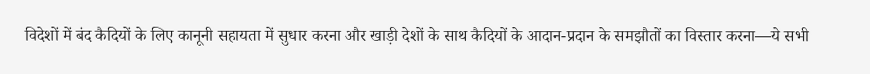विदेशों में बंद कैदियों के लिए कानूनी सहायता में सुधार करना और खाड़ी देशों के साथ कैदियों के आदान-प्रदान के समझौतों का विस्तार करना—ये सभी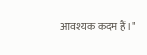आवश्यक कदम हैं।"